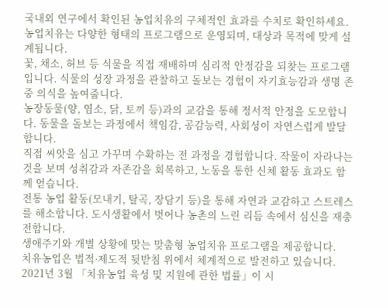국내외 연구에서 확인된 농업치유의 구체적인 효과를 수치로 확인하세요.
농업치유는 다양한 형태의 프로그램으로 운영되며, 대상과 목적에 맞게 설계됩니다.
꽃, 채소, 허브 등 식물을 직접 재배하며 심리적 안정감을 되찾는 프로그램입니다. 식물의 성장 과정을 관찰하고 돌보는 경험이 자기효능감과 생명 존중 의식을 높여줍니다.
농장동물(양, 염소, 닭, 토끼 등)과의 교감을 통해 정서적 안정을 도모합니다. 동물을 돌보는 과정에서 책임감, 공감능력, 사회성이 자연스럽게 발달합니다.
직접 씨앗을 심고 가꾸며 수확하는 전 과정을 경험합니다. 작물이 자라나는 것을 보며 성취감과 자존감을 회복하고, 노동을 통한 신체 활동 효과도 함께 얻습니다.
전통 농업 활동(모내기, 탈곡, 장담기 등)을 통해 자연과 교감하고 스트레스를 해소합니다. 도시생활에서 벗어나 농촌의 느린 리듬 속에서 심신을 재충전합니다.
생애주기와 개별 상황에 맞는 맞춤형 농업치유 프로그램을 제공합니다.
치유농업은 법적·제도적 뒷받침 위에서 체계적으로 발전하고 있습니다.
2021년 3월 「치유농업 육성 및 지원에 관한 법률」이 시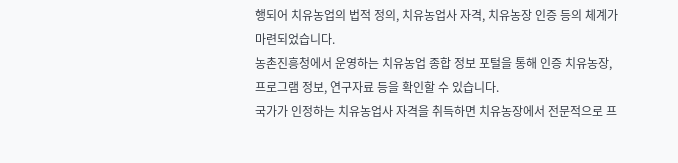행되어 치유농업의 법적 정의, 치유농업사 자격, 치유농장 인증 등의 체계가 마련되었습니다.
농촌진흥청에서 운영하는 치유농업 종합 정보 포털을 통해 인증 치유농장, 프로그램 정보, 연구자료 등을 확인할 수 있습니다.
국가가 인정하는 치유농업사 자격을 취득하면 치유농장에서 전문적으로 프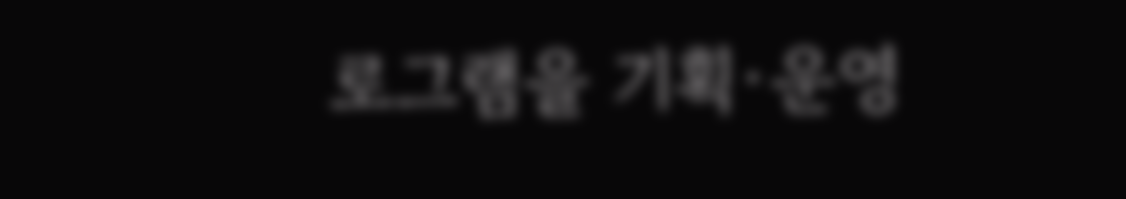로그램을 기획·운영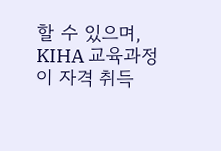할 수 있으며, KIHA 교육과정이 자격 취득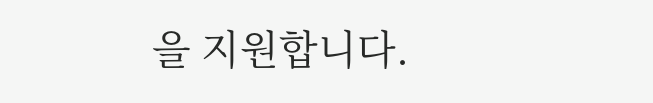을 지원합니다.